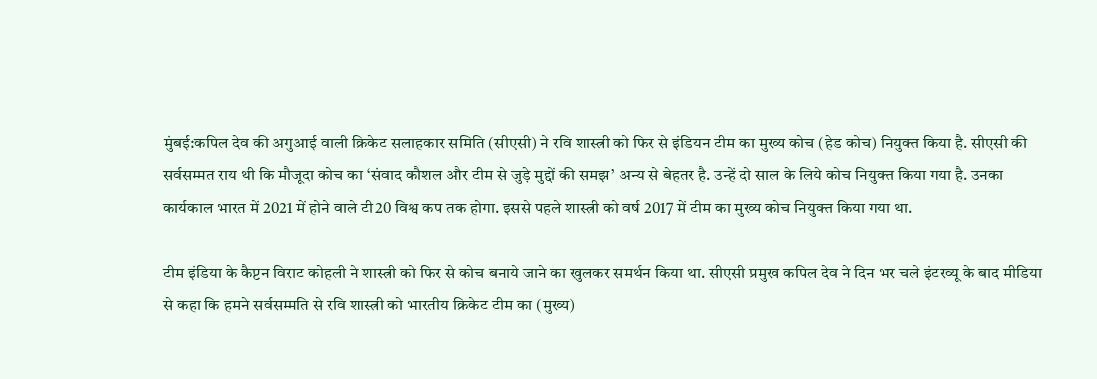मुंबई:कपिल देव की अगुआई वाली क्रिकेट सलाहकार समिति (सीएसी) ने रवि शास्त्री को फिर से इंडियन टीम का मुख्य कोच (हेड कोच) नियुक्त किया है. सीएसी की सर्वसम्मत राय थी कि मौजूदा कोच का ‘संवाद कौशल और टीम से जुड़े मुद्दों की समझ’ अन्य से बेहतर है. उन्हें दो साल के लिये कोच नियुक्त किया गया है. उनका कार्यकाल भारत में 2021 में होने वाले टी20 विश्व कप तक होगा. इससे पहले शास्त्री को वर्ष 2017 में टीम का मुख्य कोच नियुक्त किया गया था.

टीम इंडिया के कैप्टन विराट कोहली ने शास्त्री को फिर से कोच बनाये जाने का खुलकर समर्थन किया था. सीएसी प्रमुख कपिल देव ने दिन भर चले इंटरव्यू के बाद मीडिया से कहा कि हमने सर्वसम्मति से रवि शास्त्री को भारतीय क्रिकेट टीम का (मुख्य)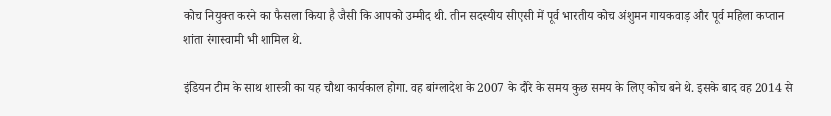कोच नियुक्त करने का फैसला किया है जैसी कि आपको उम्मीद थी. तीन सदस्यीय सीएसी में पूर्व भारतीय कोच अंशुमन गायकवाड़ और पूर्व महिला कप्तान शांता रंगास्वामी भी शामिल थे.

इंडियन टीम के साथ शास्त्री का यह चौथा कार्यकाल होगा. वह बांग्लादेश के 2007 के दौरे के समय कुछ समय के लिए कोच बने थे. इसके बाद वह 2014 से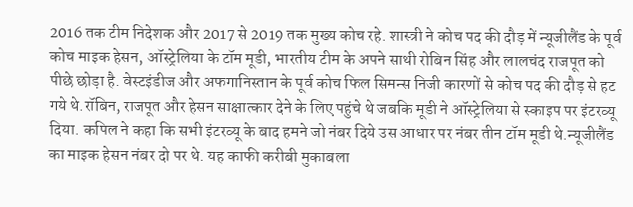2016 तक टीम निदेशक और 2017 से 2019 तक मुख्य कोच रहे. शास्त्री ने कोच पद की दौड़ में न्यूजीलैंड के पूर्व कोच माइक हेसन, ऑस्ट्रेलिया के टॉम मूडी, भारतीय टीम के अपने साथी रोबिन सिंह और लालचंद राजपूत को पीछे छोड़ा है. वेस्टइंडीज और अफगानिस्तान के पूर्व कोच फिल सिमन्स निजी कारणों से कोच पद की दौड़ से हट गये थे.रॉबिन, राजपूत और हेसन साक्षात्कार देने के लिए पहुंचे थे जबकि मूडी ने ऑस्ट्रेलिया से स्काइप पर इंटरव्यू दिया. कपिल ने कहा कि सभी इंटरव्यू के बाद हमने जो नंबर दिये उस आधार पर नंबर तीन टॉम मूडी थे.न्यूजीलैंड का माइक हेसन नंबर दो पर थे. यह काफी करीबी मुकाबला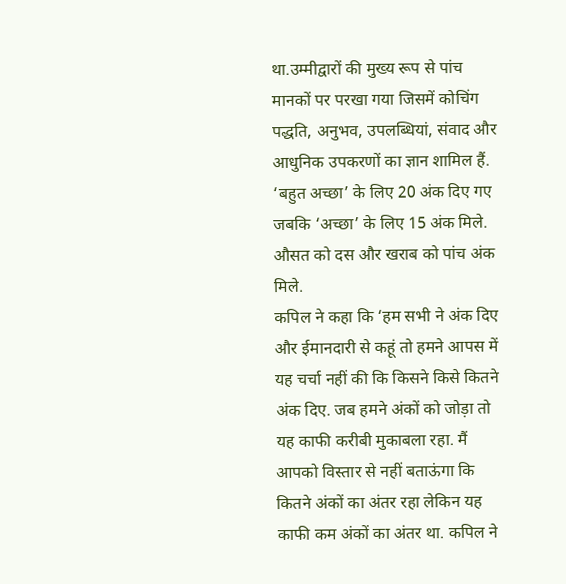था.उम्मीद्वारों की मुख्य रूप से पांच मानकों पर परखा गया जिसमें कोचिंग पद्धति, अनुभव, उपलब्धियां, संवाद और आधुनिक उपकरणों का ज्ञान शामिल हैं. ‘बहुत अच्छा’ के लिए 20 अंक दिए गए जबकि ‘अच्छा’ के लिए 15 अंक मिले. औसत को दस और खराब को पांच अंक मिले.
कपिल ने कहा कि ‘हम सभी ने अंक दिए और ईमानदारी से कहूं तो हमने आपस में यह चर्चा नहीं की कि किसने किसे कितने अंक दिए. जब हमने अंकों को जोड़ा तो यह काफी करीबी मुकाबला रहा. मैं आपको विस्तार से नहीं बताऊंगा कि कितने अंकों का अंतर रहा लेकिन यह काफी कम अंकों का अंतर था. कपिल ने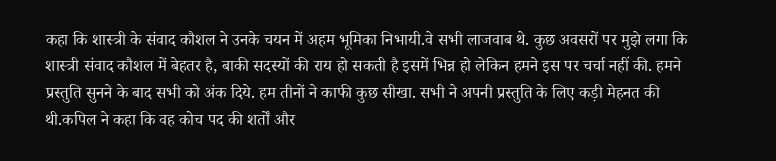कहा कि शास्त्री के संवाद कौशल ने उनके चयन में अहम भूमिका निभायी.वे सभी लाजवाब थे. कुछ अवसरों पर मुझे लगा कि शास्त्री संवाद कौशल में बेहतर है, बाकी सदस्यों की राय हो सकती है इसमें भिन्न हो लेकिन हमने इस पर चर्चा नहीं की. हमने प्रस्तुति सुनने के बाद सभी को अंक दिये. हम तीनों ने काफी कुछ सीखा. सभी ने अपनी प्रस्तुति के लिए कड़ी मेहनत की थी.कपिल ने कहा कि वह कोच पद की शर्तों और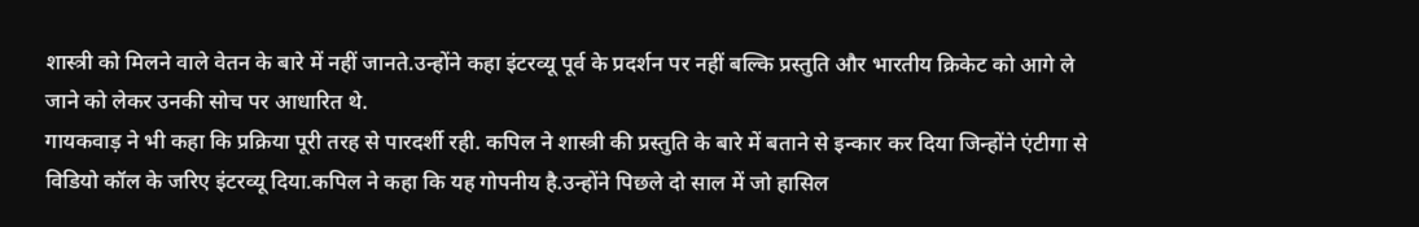शास्त्री को मिलने वाले वेतन के बारे में नहीं जानते.उन्होंने कहा इंटरव्यू पूर्व के प्रदर्शन पर नहीं बल्कि प्रस्तुति और भारतीय क्रिकेट को आगे ले जाने को लेकर उनकी सोच पर आधारित थे.
गायकवाड़ ने भी कहा कि प्रक्रिया पूरी तरह से पारदर्शी रही. कपिल ने शास्त्री की प्रस्तुति के बारे में बताने से इन्कार कर दिया जिन्होंने एंटीगा से विडियो कॉल के जरिए इंटरव्यू दिया.कपिल ने कहा कि यह गोपनीय है.उन्होंने पिछले दो साल में जो हासिल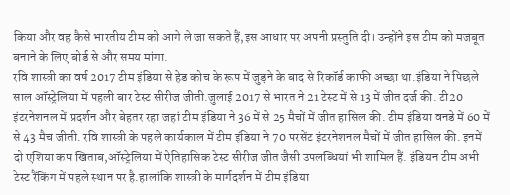किया और वह कैसे भारतीय टीम को आगे ले जा सकते हैं,इस आधार पर अपनी प्रस्तुति दी। उन्होंने इस टीम को मजबूत बनाने के लिए बोर्ड से और समय मांगा.
रवि शास्त्री का वर्ष 2017 टीम इंडिया से हेड कोच के रूप में जुड़ने के बाद से रिकॉर्ड काफी अच्छा था.इंडिया ने पिछले साल ऑस्ट्रेलिया में पहली बार टेस्ट सीरीज जीती.जुलाई 2017 से भारत ने 21 टेस्ट में से 13 में जीत दर्ज की. टी20 इंटरनेशनल में प्रदर्शन और बेहतर रहा जहां टीम इंडिया ने 36 में से 25 मैचों में जीत हासिल की. टीम इंडिया वनडे में 60 में से 43 मैच जीती. रवि शास्त्री के पहले कार्यकाल में टीम इंडिया ने 70 परसेंट इंटरनेशनल मैचों में जीत हासिल की. इनमें दो एशिया कप खिताब,ऑस्ट्रेलिया में ऐतिहासिक टेस्ट सीरीज जीत जैसी उपलब्धियां भी शामिल हैं. इंडियन टीम अभी टेस्ट रैंकिंग में पहले स्थान पर है.हालांकि शास्त्री के मार्गदर्शन में टीम इंडिया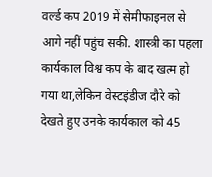वर्ल्ड कप 2019 में सेमीफाइनल से आगे नहीं पहुंच सकी. शास्त्री का पहला कार्यकाल विश्व कप के बाद खत्म हो गया था,लेकिन वेस्टइंडीज दौरे को देखते हुए उनके कार्यकाल को 45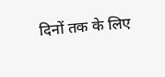दिनों तक के लिए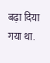बढ़ा दिया गया था.